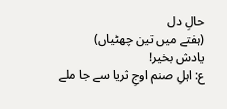حالِ دل
(ہفتے میں تین چھٹیاں)
یادش بخیر!
ع: اہلِ صنم اوجِ ثریا سے جا ملے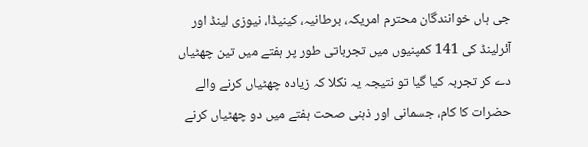جی ہاں خوانندگان محترم امریکہ، برطانیہ، کینیڈا، نیوزی لینڈ اور آئرلینڈ کی 141 کمپنیوں میں تجرباتی طور پر ہفتے میں تین چھٹیاں دے کر تجربہ کیا گیا تو نتیجہ یہ نکلا کہ زیادہ چھٹیاں کرنے والے حضرات کا کام، جسمانی اور ذہنی صحت ہفتے میں دو چھٹیاں کرنے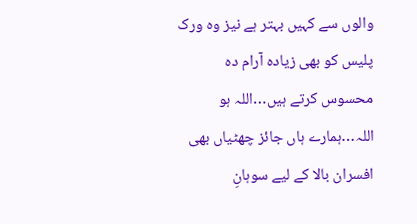والوں سے کہیں بہتر ہے نیز وہ ورک پلیس کو بھی زیادہ آرام دہ محسوس کرتے ہیں…اللہ ہو اللہ…ہمارے ہاں جائز چھٹیاں بھی افسران بالا کے لیے سوہانِ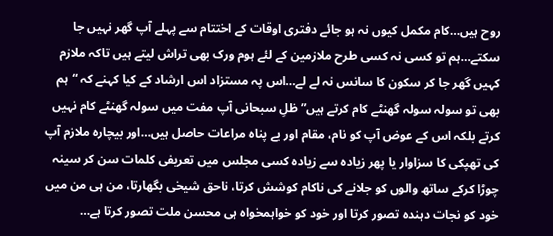روح ہیں…کام مکمل کیوں نہ ہو جائے دفتری اوقات کے اختتام سے پہلے آپ گھر نہیں جا سکتے…ہم تو کسی نہ کسی طرح ملازمین کے لئے ہوم ورک بھی تراش لیتے ہیں تاکہ ملازم کہیں گھر جا کر سکون کا سانس نہ لے لے…اس پہ مستزاد اس ارشاد کے کیا کہنے کہ “ہم بھی تو سولہ سولہ گھنٹے کام کرتے ہیں” ظلِ سبحانی آپ مفت میں سولہ گھنٹے کام نہیں کرتے بلکہ اس کے عوض آپ کو نام، مقام اور بے پناہ مراعات حاصل ہیں…اور بیچارہ ملازم آپ کی تھپکی کا سزاوار یا پھر زیادہ سے زیادہ کسی مجلس میں تعریفی کلمات سن کر سینہ چوڑا کرکے ساتھ والوں کو جلانے کی ناکام کوشش کرتا، ناحق شیخی بگھارتا، من ہی من میں خود کو نجات دہندہ تصور کرتا اور خود کو خواہمخواہ ہی محسن ملت تصور کرتا ہے…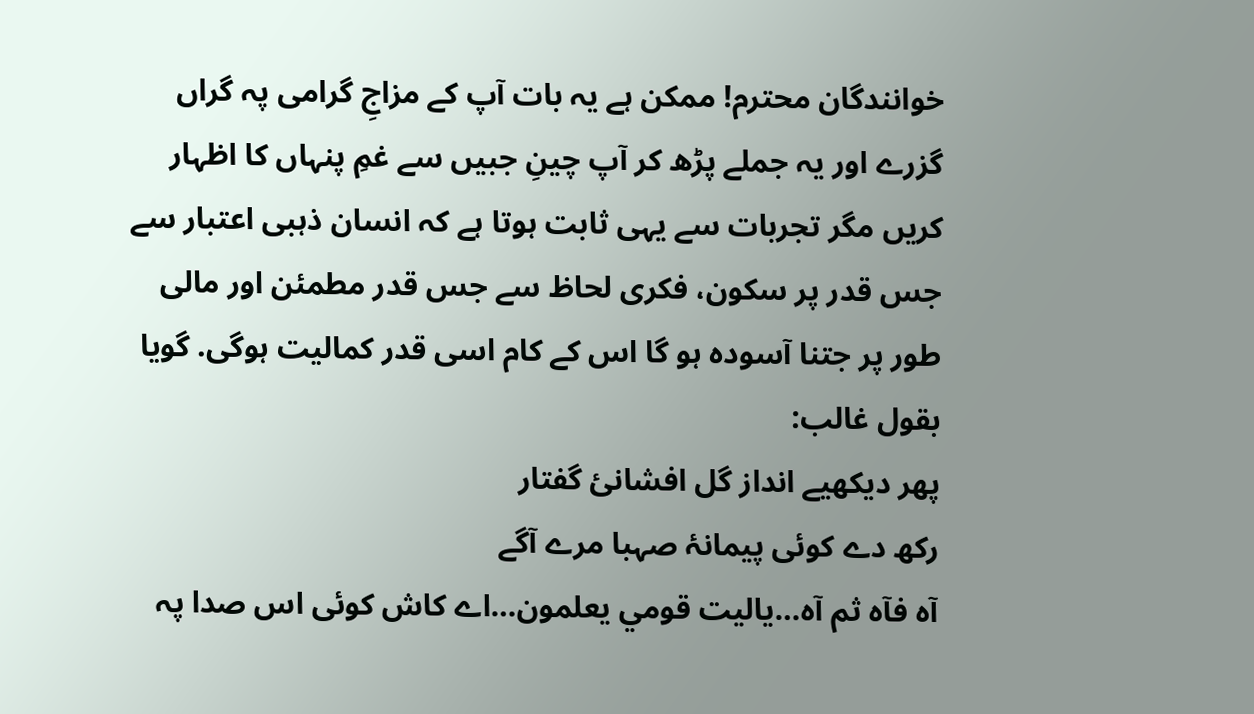خوانندگان محترم! ممکن ہے یہ بات آپ کے مزاجِ گرامی پہ گراں گزرے اور یہ جملے پڑھ کر آپ چینِ جبیں سے غمِ پنہاں کا اظہار کریں مگر تجربات سے یہی ثابت ہوتا ہے کہ انسان ذہبی اعتبار سے جس قدر پر سکون، فکری لحاظ سے جس قدر مطمئن اور مالی طور پر جتنا آسودہ ہو گا اس کے کام اسی قدر کمالیت ہوگی. گویا بقول غالب:
پھر دیکھیے انداز گل افشانیٔ گفتار
رکھ دے کوئی پیمانۂ صہبا مرے آگے
آہ فآہ ثم آہ…یالیت قومي يعلمون…اے کاش کوئی اس صدا پہ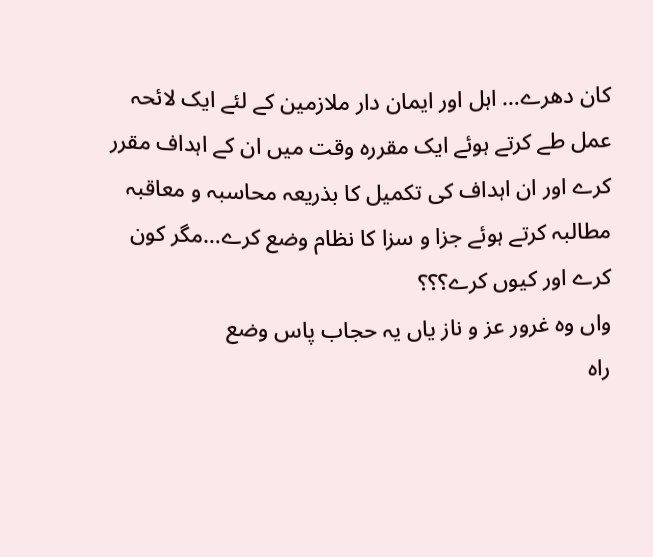کان دھرے… اہل اور ایمان دار ملازمین کے لئے ایک لائحہ عمل طے کرتے ہوئے ایک مقررہ وقت میں ان کے اہداف مقرر کرے اور ان اہداف کی تکمیل کا بذریعہ محاسبہ و معاقبہ مطالبہ کرتے ہوئے جزا و سزا کا نظام وضع کرے…مگر کون کرے اور کیوں کرے؟؟؟
واں وہ غرور عز و ناز یاں یہ حجاب پاس وضع
راہ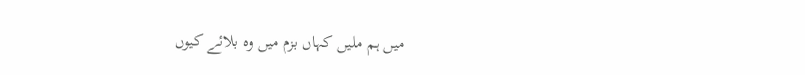میں ہم ملیں کہاں بزم میں وہ بلائے کیوں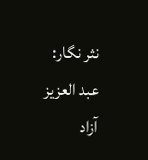نثر نگار: عبد العزيز آزاد